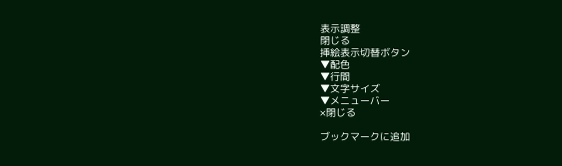表示調整
閉じる
挿絵表示切替ボタン
▼配色
▼行間
▼文字サイズ
▼メニューバー
×閉じる

ブックマークに追加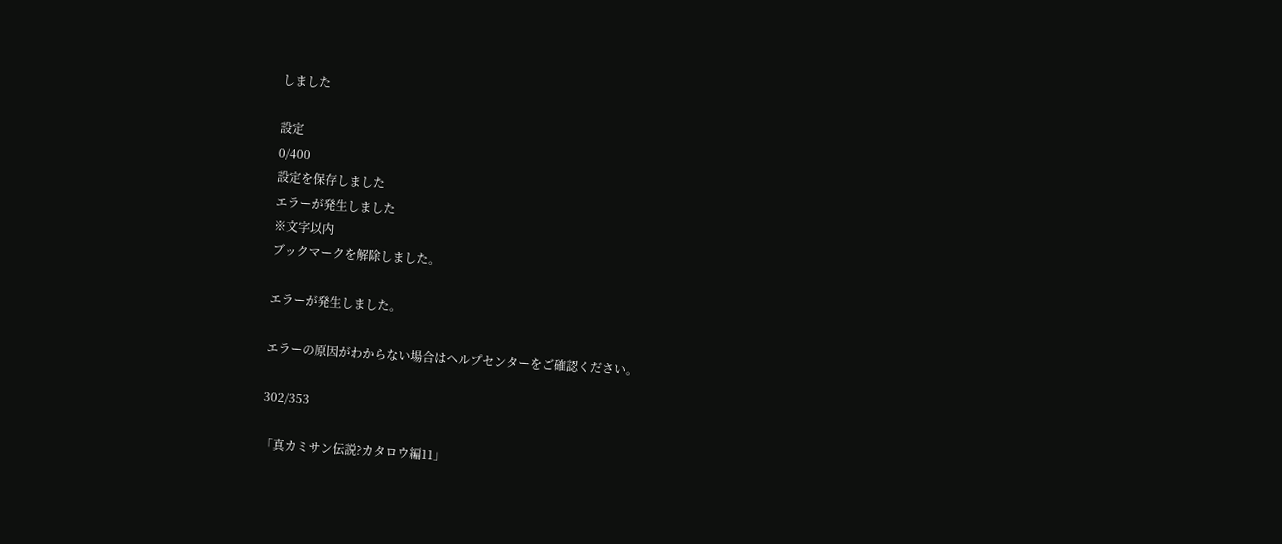しました

設定
0/400
設定を保存しました
エラーが発生しました
※文字以内
ブックマークを解除しました。

エラーが発生しました。

エラーの原因がわからない場合はヘルプセンターをご確認ください。

302/353

「真カミサン伝説?カタロウ編11」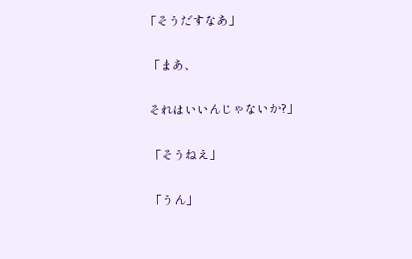「そうだすなあ」

 「まあ、

 それはいいんじゃないか?」

 「そうねえ」

 「うん」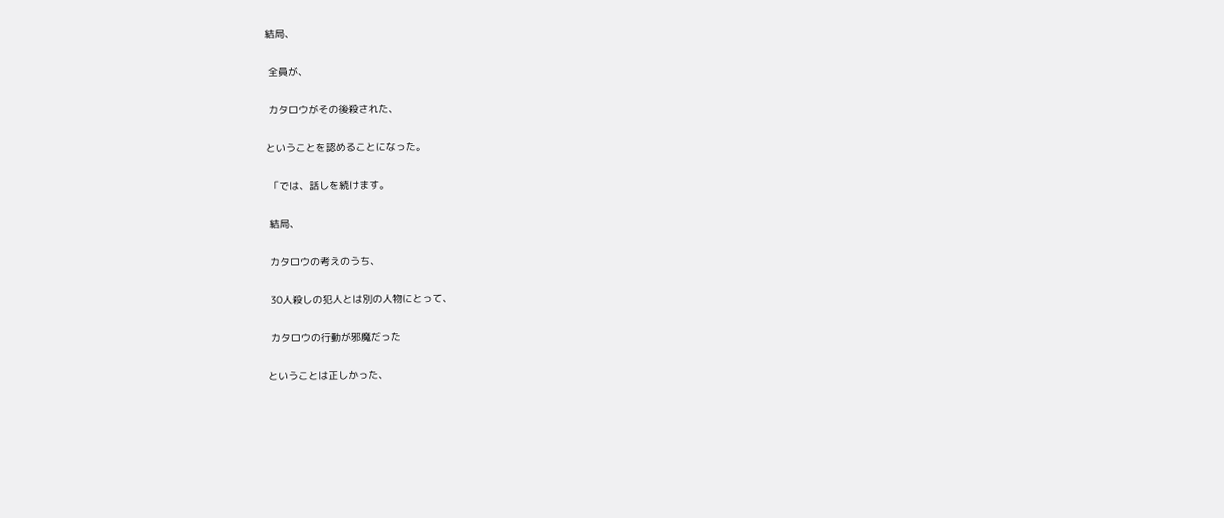結局、

 全員が、

 カタロウがその後殺された、

ということを認めることになった。

 「では、話しを続けます。

 結局、

 カタロウの考えのうち、

 30人殺しの犯人とは別の人物にとって、

 カタロウの行動が邪魔だった

ということは正しかった、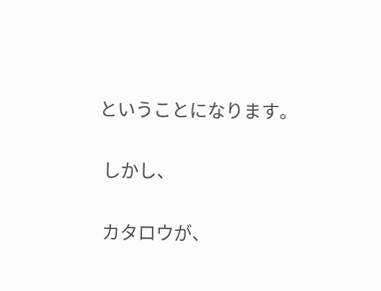ということになります。

 しかし、

 カタロウが、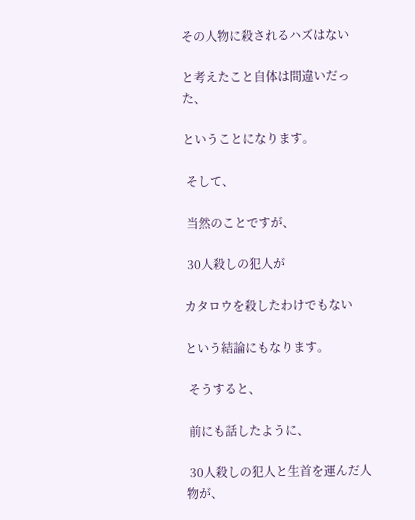その人物に殺されるハズはない

と考えたこと自体は間違いだった、

ということになります。

 そして、

 当然のことですが、

 30人殺しの犯人が

カタロウを殺したわけでもない

という結論にもなります。

 そうすると、

 前にも話したように、

 30人殺しの犯人と生首を運んだ人物が、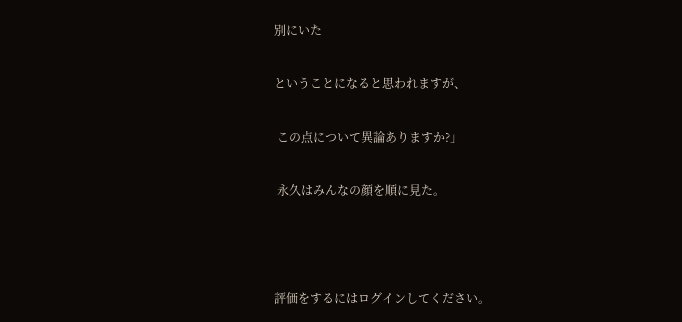別にいた

ということになると思われますが、

 この点について異論ありますか?」

 永久はみんなの顔を順に見た。



評価をするにはログインしてください。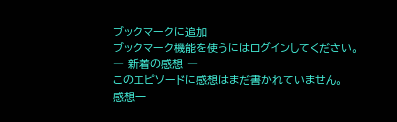ブックマークに追加
ブックマーク機能を使うにはログインしてください。
― 新着の感想 ―
このエピソードに感想はまだ書かれていません。
感想一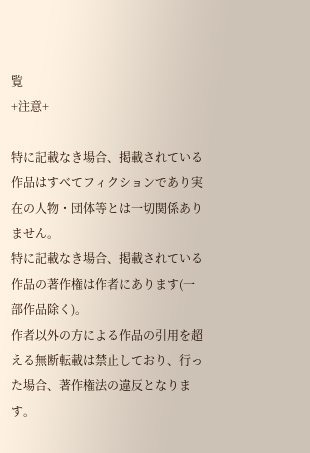覧
+注意+

特に記載なき場合、掲載されている作品はすべてフィクションであり実在の人物・団体等とは一切関係ありません。
特に記載なき場合、掲載されている作品の著作権は作者にあります(一部作品除く)。
作者以外の方による作品の引用を超える無断転載は禁止しており、行った場合、著作権法の違反となります。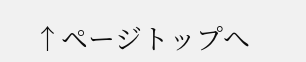↑ページトップへ